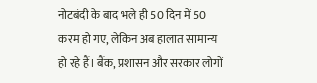नोटबंदी के बाद भले ही 50 दिन में 50 करम हो गए, लेकिन अब हालात सामान्य हो रहे हैं। बैंक, प्रशासन और सरकार लोगों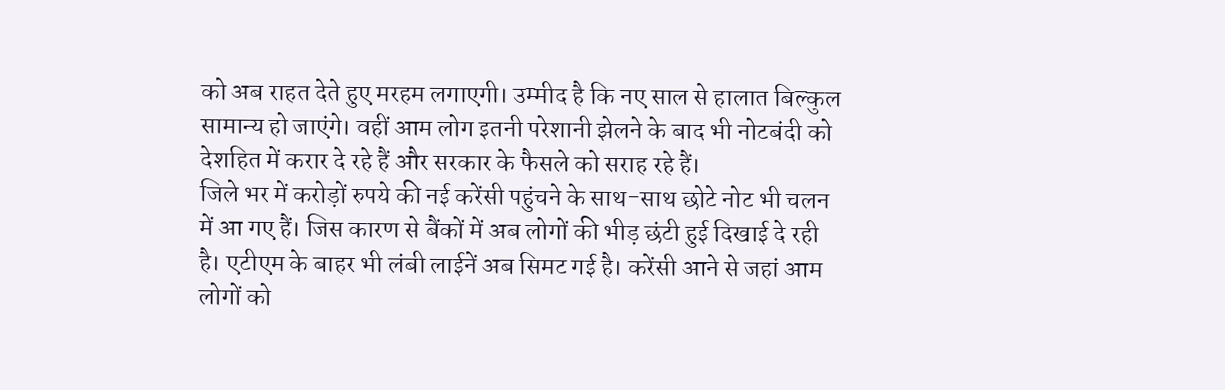को अब राहत देते हुए मरहम लगाएगी। उम्मीद है कि नए साल से हालात बिल्कुल सामान्य हो जाएंगे। वहीं आम लोग इतनी परेशानी झेलने के बाद भी नोटबंदी को देशहित में करार दे रहे हैं और सरकार के फैसले को सराह रहे हैं।
जिले भर में करोड़ों रुपये की नई करेंसी पहुंचने के साथ-साथ छोटे नोट भी चलन में आ गए हैं। जिस कारण से बैंकों में अब लोगों की भीड़ छंटी हुई दिखाई दे रही है। एटीएम के बाहर भी लंबी लाईनें अब सिमट गई है। करेंसी आने से जहां आम लोगों को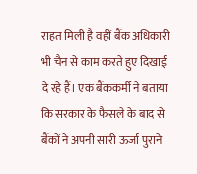राहत मिली है वहीं बैंक अधिकारी भी चैन से काम करते हुए दिखाई दे रहे हैं। एक बैंककर्मी ने बताया कि सरकार के फैसले के बाद से बैंकों ने अपनी सारी ऊर्जा पुराने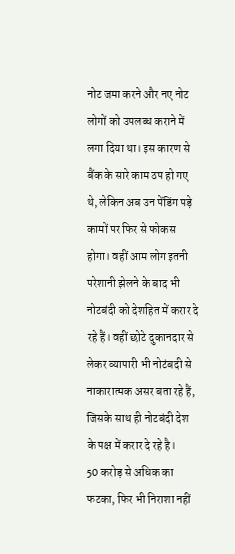नोट जमा करने और नए नोट लोगों को उपलब्ध कराने में लगा दिया था। इस कारण से बैंक के सारे काम ठप हो गए थे, लेकिन अब उन पेंडिंग पड़े कामों पर फिर से फोकस होगा। वहीं आम लोग इतनी परेशानी झेलने के बाद भी नोटबंदी को देशहित में करार दे रहे हैं। वहीं छोटे दुकानदार से लेकर व्यापारी भी नोटंबदी से नाकारात्मक असर बता रहे हैं, जिसके साथ ही नोटबंदी देश के पक्ष में करार दे रहे है।
50 करोड़ से अधिक का फटका, फिर भी निराशा नहीं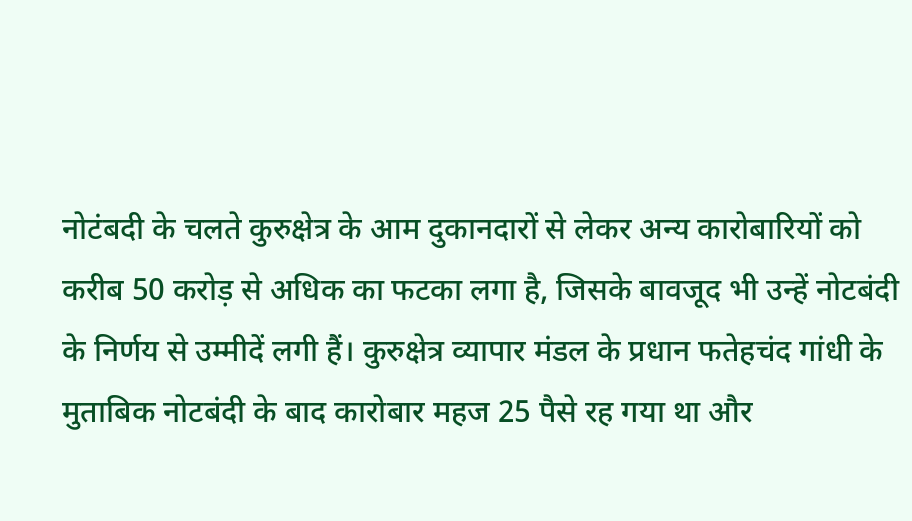नोटंबदी के चलते कुरुक्षेत्र के आम दुकानदारों से लेकर अन्य कारोबारियों को करीब 50 करोड़ से अधिक का फटका लगा है, जिसके बावजूद भी उन्हें नोटबंदी के निर्णय से उम्मीदें लगी हैं। कुरुक्षेत्र व्यापार मंडल के प्रधान फतेहचंद गांधी के मुताबिक नोटबंदी के बाद कारोबार महज 25 पैसे रह गया था और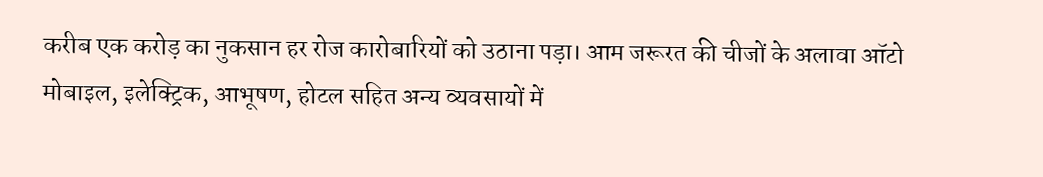करीब एक करोड़ का नुकसान हर रोज कारोबारियों को उठाना पड़ा। आम जरूरत की चीजों के अलावा ऑटो मोबाइल, इलेक्ट्रिक, आभूषण, होटल सहित अन्य व्यवसायों में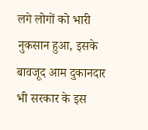लगे लोगों को भारी नुकसान हुआ, इसके बावजूद आम दुकानदार भी सरकार के इस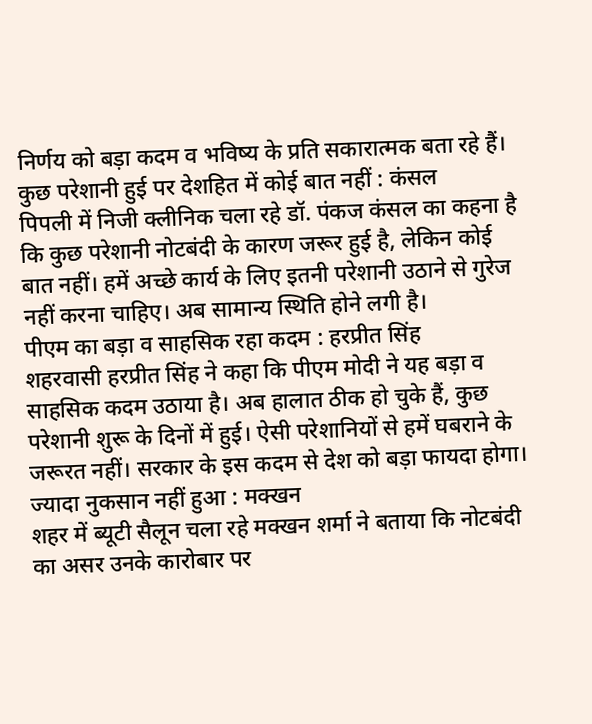निर्णय को बड़ा कदम व भविष्य के प्रति सकारात्मक बता रहे हैं।
कुछ परेशानी हुई पर देशहित में कोई बात नहीं : कंसल
पिपली में निजी क्लीनिक चला रहे डॉ. पंकज कंसल का कहना है कि कुछ परेशानी नोटबंदी के कारण जरूर हुई है, लेकिन कोई बात नहीं। हमें अच्छे कार्य के लिए इतनी परेशानी उठाने से गुरेज नहीं करना चाहिए। अब सामान्य स्थिति होने लगी है।
पीएम का बड़ा व साहसिक रहा कदम : हरप्रीत सिंह
शहरवासी हरप्रीत सिंह ने कहा कि पीएम मोदी ने यह बड़ा व साहसिक कदम उठाया है। अब हालात ठीक हो चुके हैं, कुछ परेशानी शुरू के दिनों में हुई। ऐसी परेशानियों से हमें घबराने के जरूरत नहीं। सरकार के इस कदम से देश को बड़ा फायदा होगा।
ज्यादा नुकसान नहीं हुआ : मक्खन
शहर में ब्यूटी सैलून चला रहे मक्खन शर्मा ने बताया कि नोटबंदी का असर उनके कारोबार पर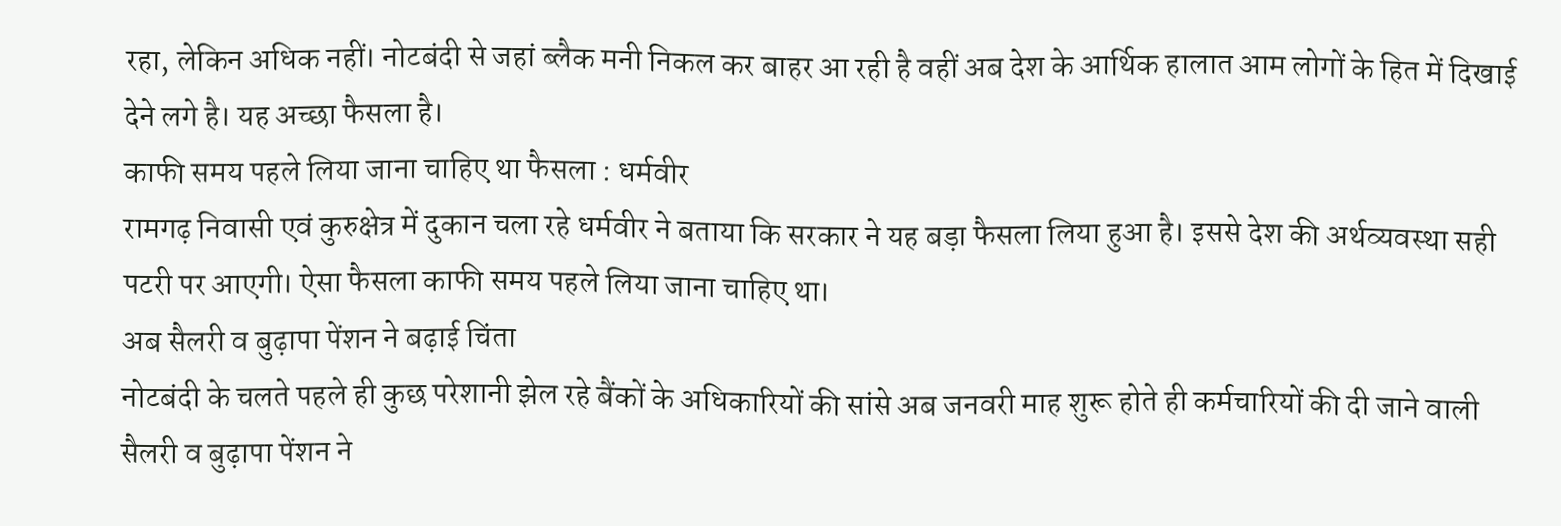रहा, लेकिन अधिक नहीं। नोटबंदी से जहां ब्लैक मनी निकल कर बाहर आ रही है वहीं अब देश के आर्थिक हालात आम लोगों के हित में दिखाई देने लगे है। यह अच्छा फैसला है।
काफी समय पहले लिया जाना चाहिए था फैसला : धर्मवीर
रामगढ़ निवासी एवं कुरुक्षेत्र में दुकान चला रहे धर्मवीर ने बताया कि सरकार ने यह बड़ा फैसला लिया हुआ है। इससे देश की अर्थव्यवस्था सही पटरी पर आएगी। ऐसा फैसला काफी समय पहले लिया जाना चाहिए था।
अब सैलरी व बुढ़ापा पेंशन ने बढ़ाई चिंता
नोटबंदी के चलते पहले ही कुछ परेशानी झेल रहे बैंकों के अधिकारियों की सांसे अब जनवरी माह शुरू होते ही कर्मचारियों की दी जाने वाली सैलरी व बुढ़ापा पेंशन ने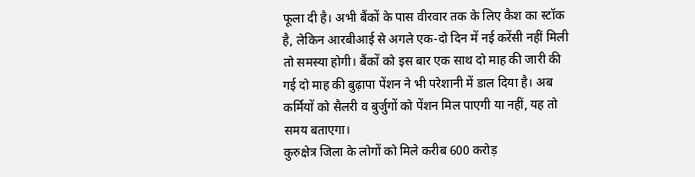फूला दी है। अभी बैंकों के पास वीरवार तक के लिए कैश का स्टॉक है, लेकिन आरबीआई से अगले एक-दो दिन में नई करेंसी नहीं मिली तो समस्या होगी। बैंकों को इस बार एक साथ दो माह की जारी की गई दो माह की बुढ़ापा पेंशन ने भी परेशानी में डाल दिया है। अब कर्मियों को सैलरी व बुर्जुगों को पेंशन मिल पाएगी या नहीं, यह तो समय बताएगा।
कुरुक्षेत्र जिला के लोगों को मिले करीब 600 करोड़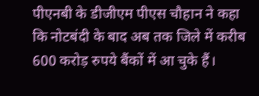पीएनबी के डीजीएम पीएस चौहान ने कहा कि नोटबंदी के बाद अब तक जिले में करीब 600 करोड़ रुपये बैंकों में आ चुके हैं।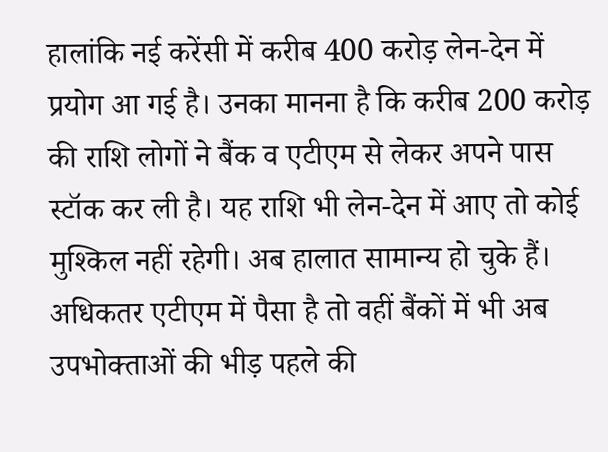हालांकि नई करेंसी में करीब 400 करोड़ लेन-देन में प्रयोग आ गई है। उनका मानना है कि करीब 200 करोड़ की राशि लोगों ने बैंक व एटीएम से लेकर अपने पास स्टॉक कर ली है। यह राशि भी लेन-देन में आए तो कोई मुश्किल नहीं रहेगी। अब हालात सामान्य हो चुके हैं। अधिकतर एटीएम में पैसा है तो वहीं बैंकों में भी अब उपभोक्ताओं की भीड़ पहले की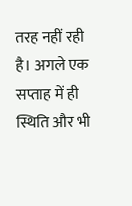तरह नहीं रही है। अगले एक सप्ताह में ही स्थिति और भी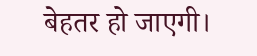बेहतर हो जाएगी।